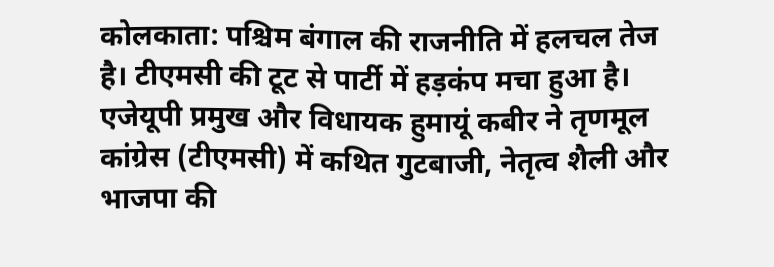कोलकाता: पश्चिम बंगाल की राजनीति में हलचल तेज है। टीएमसी की टूट से पार्टी में हड़कंप मचा हुआ है। एजेयूपी प्रमुख और विधायक हुमायूं कबीर ने तृणमूल कांग्रेस (टीएमसी) में कथित गुटबाजी, नेतृत्व शैली और भाजपा की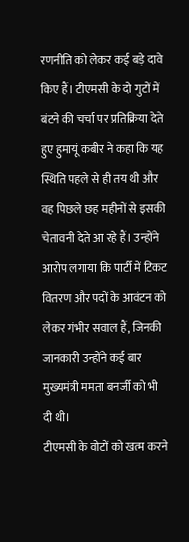रणनीति को लेकर कई बड़े दावे किए हैं। टीएमसी के दो गुटों में बंटने की चर्चा पर प्रतिक्रिया देते हुए हुमायूं कबीर ने कहा कि यह स्थिति पहले से ही तय थी और वह पिछले छह महीनों से इसकी चेतावनी देते आ रहे हैं। उन्होंने आरोप लगाया कि पार्टी में टिकट वितरण और पदों के आवंटन को लेकर गंभीर सवाल हैं, जिनकी जानकारी उन्होंने कई बार मुख्यमंत्री ममता बनर्जी को भी दी थी।
टीएमसी के वोटों को खत्म करने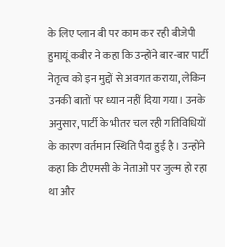के लिए प्लान बी पर काम कर रही बीजेपी
हुमायूं कबीर ने कहा कि उन्होंने बार-बार पार्टी नेतृत्व को इन मुद्दों से अवगत कराया, लेकिन उनकी बातों पर ध्यान नहीं दिया गया। उनके अनुसार, पार्टी के भीतर चल रही गतिविधियों के कारण वर्तमान स्थिति पैदा हुई है। उन्होंने कहा कि टीएमसी के नेताओं पर जुल्म हो रहा था और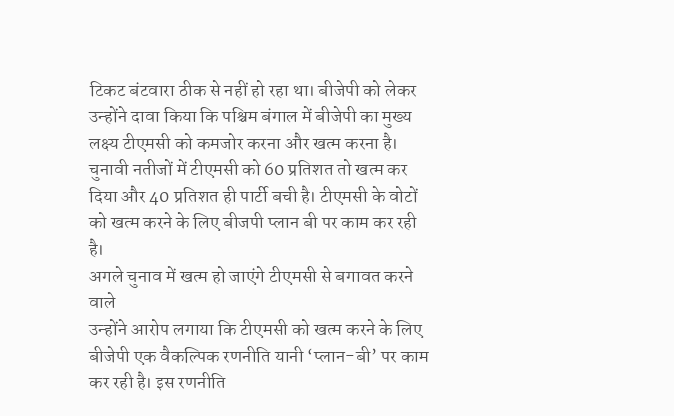टिकट बंटवारा ठीक से नहीं हो रहा था। बीजेपी को लेकर उन्होंने दावा किया कि पश्चिम बंगाल में बीजेपी का मुख्य लक्ष्य टीएमसी को कमजोर करना और खत्म करना है। चुनावी नतीजों में टीएमसी को 60 प्रतिशत तो खत्म कर दिया और 40 प्रतिशत ही पार्टी बची है। टीएमसी के वोटों को खत्म करने के लिए बीजपी प्लान बी पर काम कर रही है।
अगले चुनाव में खत्म हो जाएंगे टीएमसी से बगावत करने वाले
उन्होंने आरोप लगाया कि टीएमसी को खत्म करने के लिए बीजेपी एक वैकल्पिक रणनीति यानी ‘प्लान-बी’ पर काम कर रही है। इस रणनीति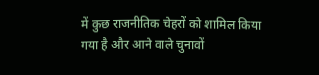में कुछ राजनीतिक चेहरों को शामिल किया गया है और आने वाले चुनावों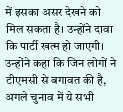में इसका असर देखने को मिल सकता है। उन्होंने दावा कि पार्टी खत्म हो जाएगी। उन्होंने कहा कि जिन लोगों ने टीएमसी से बगावत की है, अगले चुनाव में ये सभी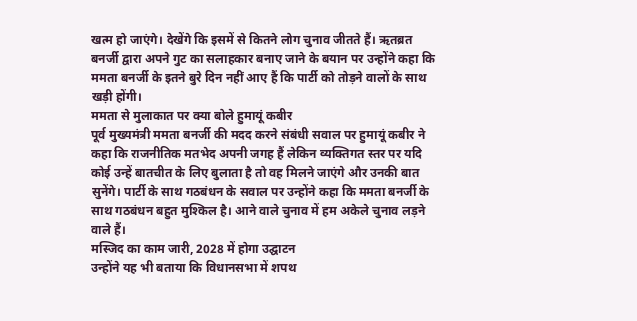खत्म हो जाएंगे। देखेंगे कि इसमें से कितने लोग चुनाव जीतते हैं। ऋतब्रत बनर्जी द्वारा अपने गुट का सलाहकार बनाए जाने के बयान पर उन्होंने कहा कि ममता बनर्जी के इतने बुरे दिन नहीं आए हैं कि पार्टी को तोड़ने वालों के साथ खड़ी होंगी।
ममता से मुलाकात पर क्या बोले हुमायूं कबीर
पूर्व मुख्यमंत्री ममता बनर्जी की मदद करने संबंधी सवाल पर हुमायूं कबीर ने कहा कि राजनीतिक मतभेद अपनी जगह हैं लेकिन व्यक्तिगत स्तर पर यदि कोई उन्हें बातचीत के लिए बुलाता है तो वह मिलने जाएंगे और उनकी बात सुनेंगे। पार्टी के साथ गठबंधन के सवाल पर उन्होंने कहा कि ममता बनर्जी के साथ गठबंधन बहुत मुश्किल है। आने वाले चुनाव में हम अकेले चुनाव लड़ने वाले हैं।
मस्जिद का काम जारी, 2028 में होगा उद्घाटन
उन्होंने यह भी बताया कि विधानसभा में शपथ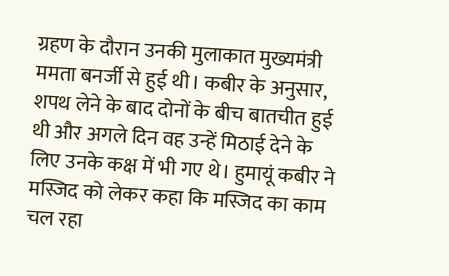ग्रहण के दौरान उनकी मुलाकात मुख्यमंत्री ममता बनर्जी से हुई थी। कबीर के अनुसार, शपथ लेने के बाद दोनों के बीच बातचीत हुई थी और अगले दिन वह उन्हें मिठाई देने के लिए उनके कक्ष में भी गए थे। हुमायूं कबीर ने मस्जिद को लेकर कहा कि मस्जिद का काम चल रहा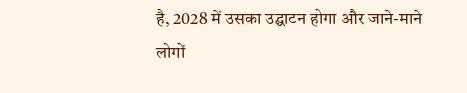है, 2028 में उसका उद्घाटन होगा और जाने-माने लोगों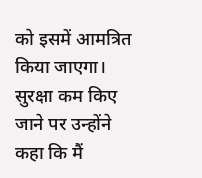को इसमें आमत्रित किया जाएगा। सुरक्षा कम किए जाने पर उन्होंने कहा कि मैं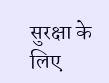सुरक्षा के लिए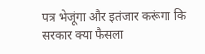पत्र भेजूंगा और इतंजार करूंगा कि सरकार क्या फैसला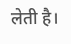लेती है।